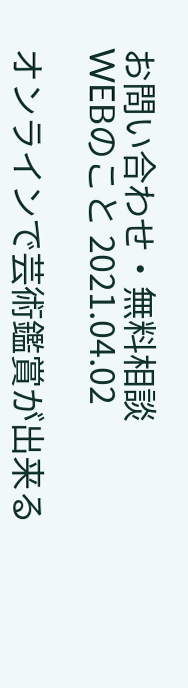お問い合わせ・無料相談
WEBのこと 2021.04.02

オンラインで芸術鑑賞が出来る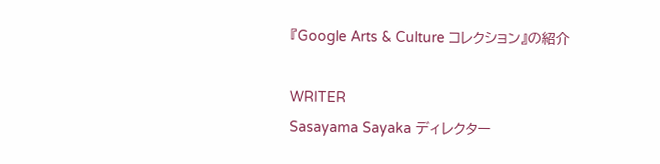『Google Arts & Culture コレクション』の紹介

WRITER
Sasayama Sayaka ディレクター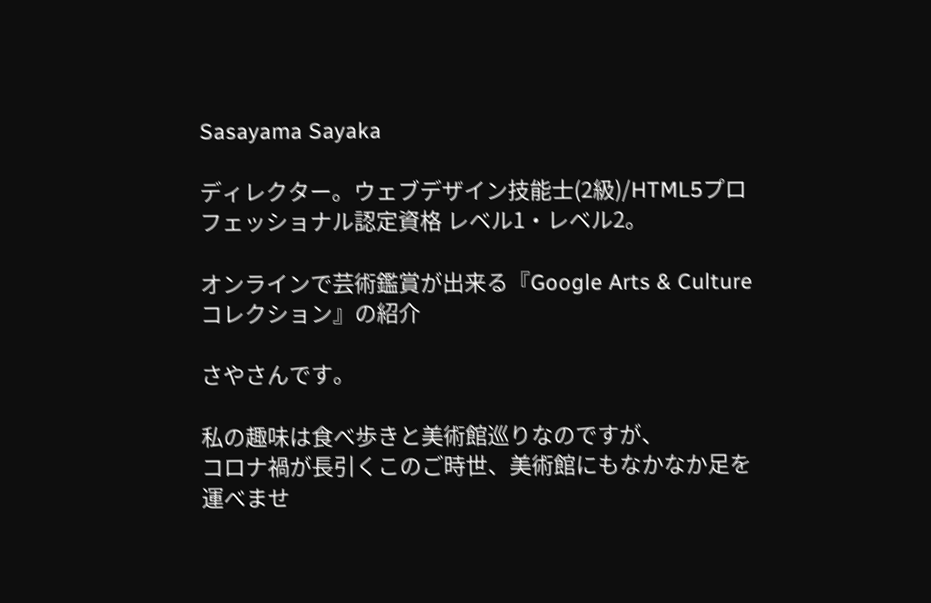Sasayama Sayaka

ディレクター。ウェブデザイン技能士(2級)/HTML5プロフェッショナル認定資格 レベル1・レベル2。

オンラインで芸術鑑賞が出来る『Google Arts & Culture コレクション』の紹介

さやさんです。

私の趣味は食べ歩きと美術館巡りなのですが、
コロナ禍が長引くこのご時世、美術館にもなかなか足を運べませ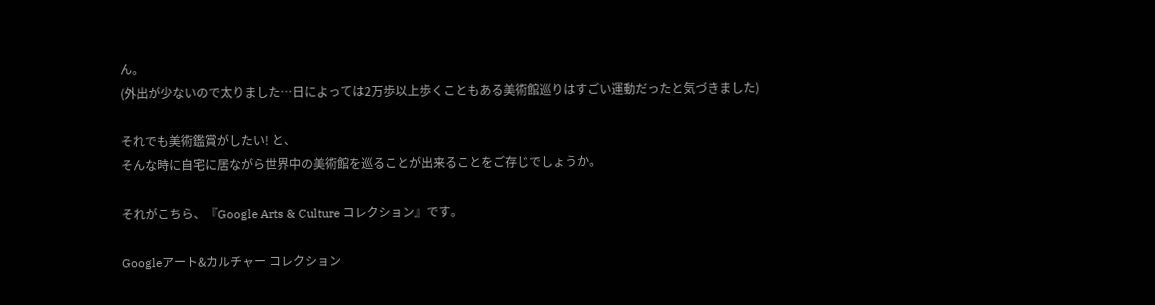ん。
(外出が少ないので太りました…日によっては2万歩以上歩くこともある美術館巡りはすごい運動だったと気づきました)

それでも美術鑑賞がしたい! と、
そんな時に自宅に居ながら世界中の美術館を巡ることが出来ることをご存じでしょうか。

それがこちら、『Google Arts & Culture コレクション』です。

Googleアート&カルチャー コレクション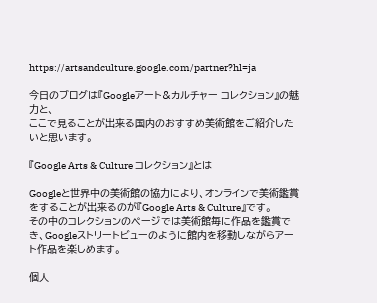https://artsandculture.google.com/partner?hl=ja

今日のブログは『Googleアート&カルチャー コレクション』の魅力と、
ここで見ることが出来る国内のおすすめ美術館をご紹介したいと思います。

『Google Arts & Culture コレクション』とは

Googleと世界中の美術館の協力により、オンラインで美術鑑賞をすることが出来るのが『Google Arts & Culture』です。
その中のコレクションのページでは美術館毎に作品を鑑賞でき、Googleストリートビューのように館内を移動しながらアート作品を楽しめます。

個人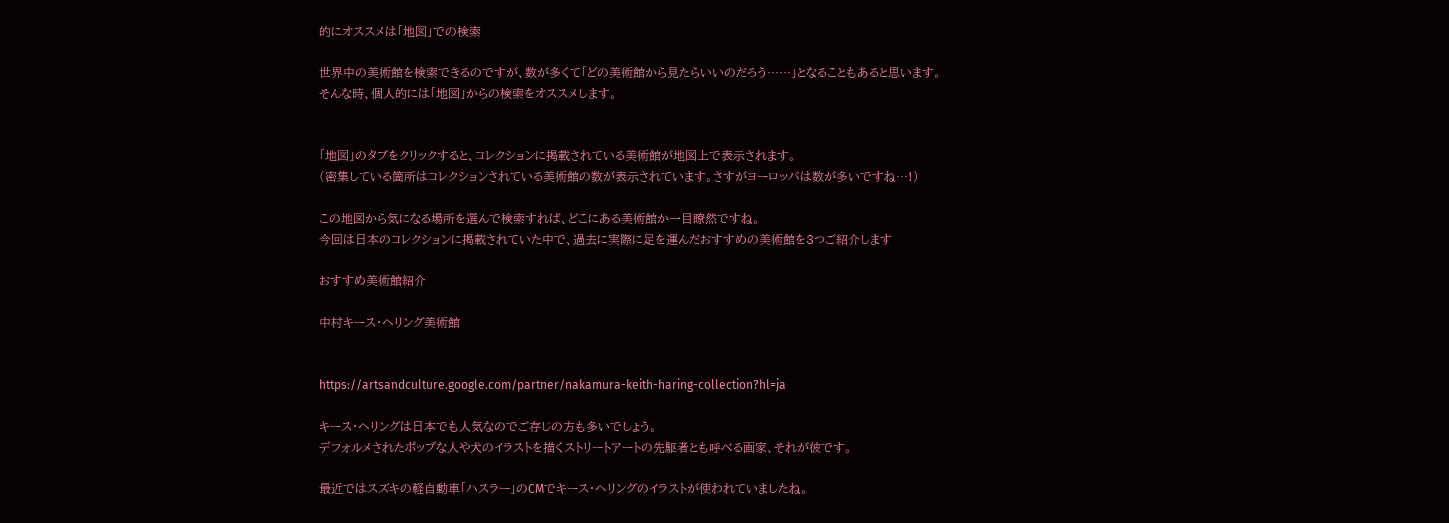的にオススメは「地図」での検索

世界中の美術館を検索できるのですが、数が多くて「どの美術館から見たらいいのだろう……」となることもあると思います。
そんな時、個人的には「地図」からの検索をオススメします。


「地図」のタブをクリックすると、コレクションに掲載されている美術館が地図上で表示されます。
(密集している箇所はコレクションされている美術館の数が表示されています。さすがヨーロッパは数が多いですね…!)

この地図から気になる場所を選んで検索すれば、どこにある美術館か一目瞭然ですね。
今回は日本のコレクションに掲載されていた中で、過去に実際に足を運んだおすすめの美術館を3つご紹介します

おすすめ美術館紹介

中村キース・ヘリング美術館


https://artsandculture.google.com/partner/nakamura-keith-haring-collection?hl=ja

キース・ヘリングは日本でも人気なのでご存じの方も多いでしょう。
デフォルメされたポップな人や犬のイラストを描くストリートアートの先駆者とも呼べる画家、それが彼です。

最近ではスズキの軽自動車「ハスラー」のCMでキース・ヘリングのイラストが使われていましたね。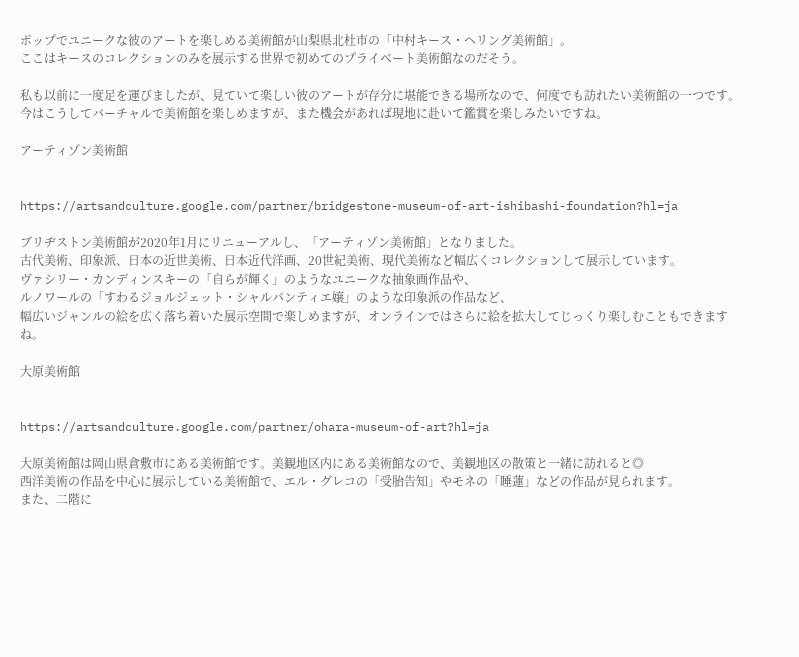ポップでユニークな彼のアートを楽しめる美術館が山梨県北杜市の「中村キース・ヘリング美術館」。
ここはキースのコレクションのみを展示する世界で初めてのプライベート美術館なのだそう。

私も以前に一度足を運びましたが、見ていて楽しい彼のアートが存分に堪能できる場所なので、何度でも訪れたい美術館の一つです。
今はこうしてバーチャルで美術館を楽しめますが、また機会があれば現地に赴いて鑑賞を楽しみたいですね。

アーティゾン美術館


https://artsandculture.google.com/partner/bridgestone-museum-of-art-ishibashi-foundation?hl=ja

ブリヂストン美術館が2020年1月にリニューアルし、「アーティゾン美術館」となりました。
古代美術、印象派、日本の近世美術、日本近代洋画、20世紀美術、現代美術など幅広くコレクションして展示しています。
ヴァシリー・カンディンスキーの「自らが輝く」のようなユニークな抽象画作品や、
ルノワールの「すわるジョルジェット・シャルパンティエ嬢」のような印象派の作品など、
幅広いジャンルの絵を広く落ち着いた展示空間で楽しめますが、オンラインではさらに絵を拡大してじっくり楽しむこともできますね。

大原美術館


https://artsandculture.google.com/partner/ohara-museum-of-art?hl=ja

大原美術館は岡山県倉敷市にある美術館です。美観地区内にある美術館なので、美観地区の散策と一緒に訪れると◎
西洋美術の作品を中心に展示している美術館で、エル・グレコの「受胎告知」やモネの「睡蓮」などの作品が見られます。
また、二階に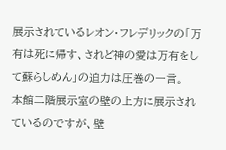展示されているレオン・フレデリックの「万有は死に帰す、されど神の愛は万有をして蘇らしめん」の迫力は圧巻の一言。
本館二階展示室の壁の上方に展示されているのですが、壁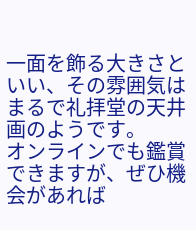一面を飾る大きさといい、その雰囲気はまるで礼拝堂の天井画のようです。
オンラインでも鑑賞できますが、ぜひ機会があれば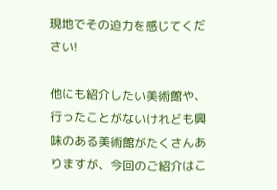現地でその迫力を感じてください!

他にも紹介したい美術館や、行ったことがないけれども興味のある美術館がたくさんありますが、今回のご紹介はこ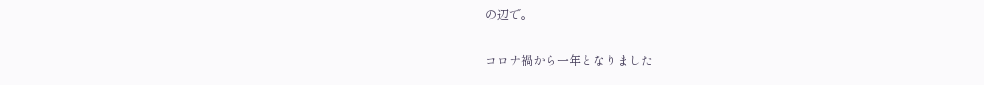の辺で。

コロナ禍から一年となりました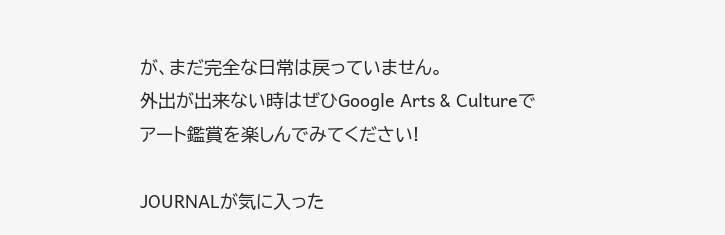が、まだ完全な日常は戻っていません。
外出が出来ない時はぜひGoogle Arts & Cultureでアート鑑賞を楽しんでみてください!

JOURNALが気に入った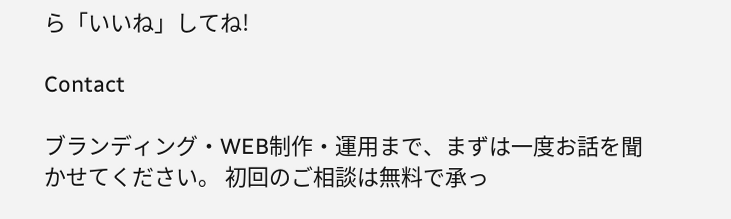ら「いいね」してね!

Contact

ブランディング・WEB制作・運用まで、まずは一度お話を聞かせてください。 初回のご相談は無料で承っ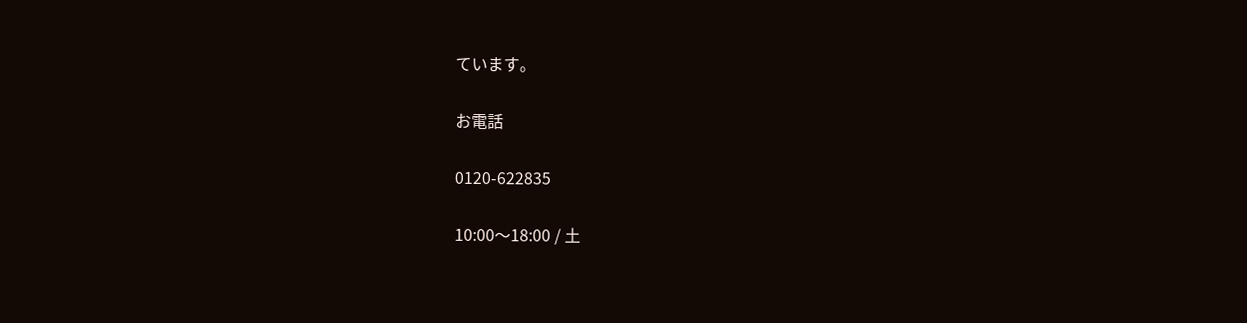ています。

お電話

0120-622835

10:00〜18:00 / 土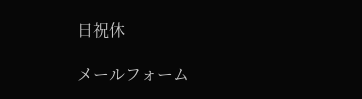日祝休

メールフォーム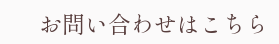お問い合わせはこちら